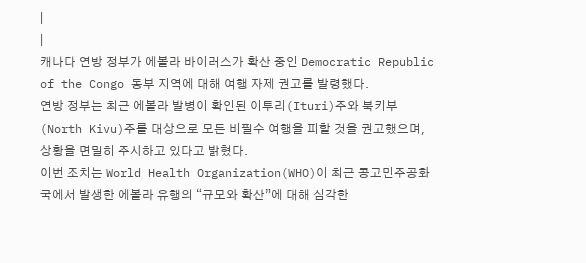|
|
캐나다 연방 정부가 에볼라 바이러스가 확산 중인 Democratic Republic of the Congo 동부 지역에 대해 여행 자제 권고를 발령했다.
연방 정부는 최근 에볼라 발병이 확인된 이투리(Ituri)주와 북키부(North Kivu)주를 대상으로 모든 비필수 여행을 피할 것을 권고했으며, 상황을 면밀히 주시하고 있다고 밝혔다.
이번 조치는 World Health Organization(WHO)이 최근 콩고민주공화국에서 발생한 에볼라 유행의 “규모와 확산”에 대해 심각한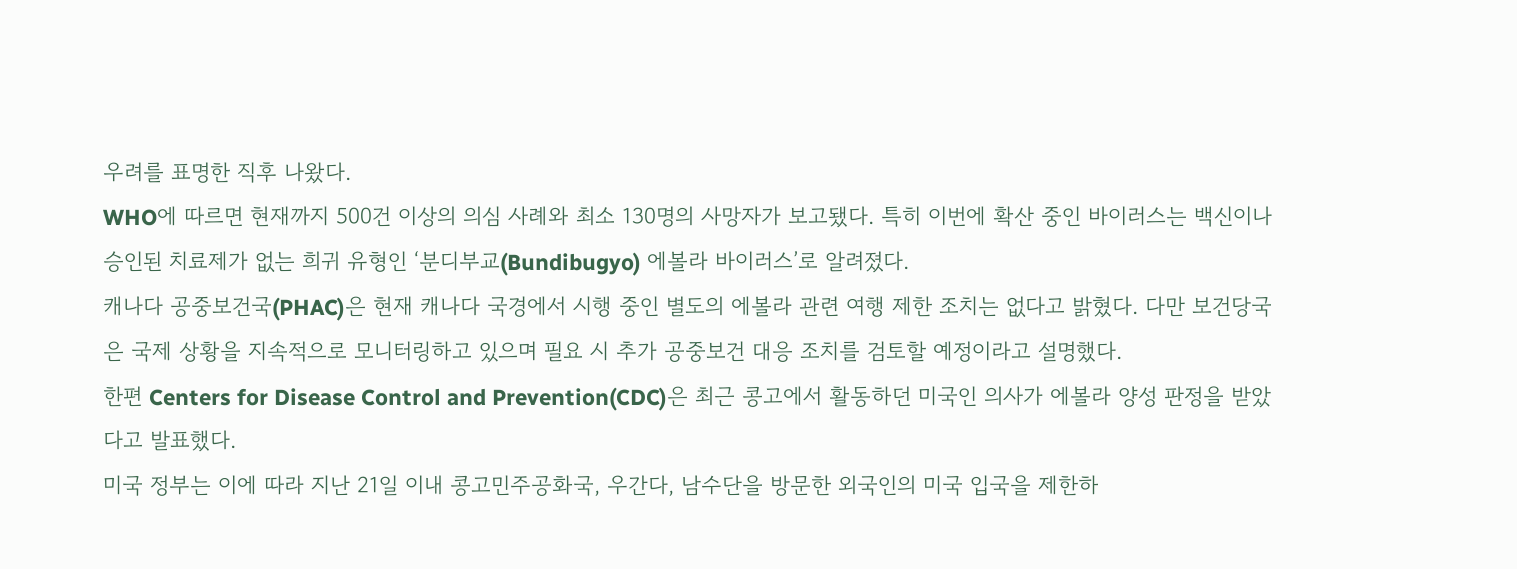우려를 표명한 직후 나왔다.
WHO에 따르면 현재까지 500건 이상의 의심 사례와 최소 130명의 사망자가 보고됐다. 특히 이번에 확산 중인 바이러스는 백신이나 승인된 치료제가 없는 희귀 유형인 ‘분디부교(Bundibugyo) 에볼라 바이러스’로 알려졌다.
캐나다 공중보건국(PHAC)은 현재 캐나다 국경에서 시행 중인 별도의 에볼라 관련 여행 제한 조치는 없다고 밝혔다. 다만 보건당국은 국제 상황을 지속적으로 모니터링하고 있으며 필요 시 추가 공중보건 대응 조치를 검토할 예정이라고 설명했다.
한편 Centers for Disease Control and Prevention(CDC)은 최근 콩고에서 활동하던 미국인 의사가 에볼라 양성 판정을 받았다고 발표했다.
미국 정부는 이에 따라 지난 21일 이내 콩고민주공화국, 우간다, 남수단을 방문한 외국인의 미국 입국을 제한하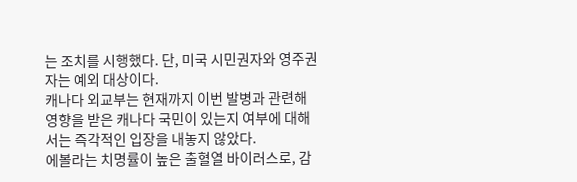는 조치를 시행했다. 단, 미국 시민권자와 영주권자는 예외 대상이다.
캐나다 외교부는 현재까지 이번 발병과 관련해 영향을 받은 캐나다 국민이 있는지 여부에 대해서는 즉각적인 입장을 내놓지 않았다.
에볼라는 치명률이 높은 출혈열 바이러스로, 감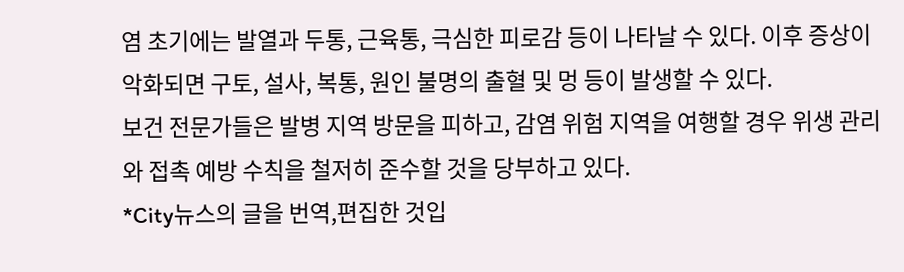염 초기에는 발열과 두통, 근육통, 극심한 피로감 등이 나타날 수 있다. 이후 증상이 악화되면 구토, 설사, 복통, 원인 불명의 출혈 및 멍 등이 발생할 수 있다.
보건 전문가들은 발병 지역 방문을 피하고, 감염 위험 지역을 여행할 경우 위생 관리와 접촉 예방 수칙을 철저히 준수할 것을 당부하고 있다.
*City뉴스의 글을 번역,편집한 것입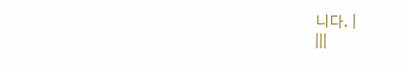니다. |
|||